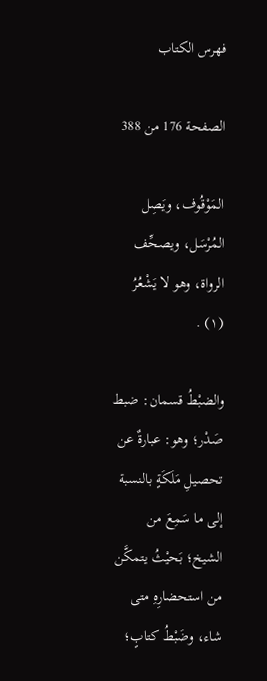فهرس الكتاب

الصفحة 176 من 388

المَوْقُوف، ويَصِل المُرْسَل، ويصحِّف الرواة، وهو لا يَشْعُرُ (١) .

والضبْطُ قسمان: ضبط صَدْر؛ وهو: عبارةٌ عن تحصيلِ مَلَكَةٍ بالنسبة إلى ما سَمِعَ من الشيخ؛ بَحيْثُ يتمكَّن من استحضارِهِ متى شاء، وضَبْطُ كتابٍ؛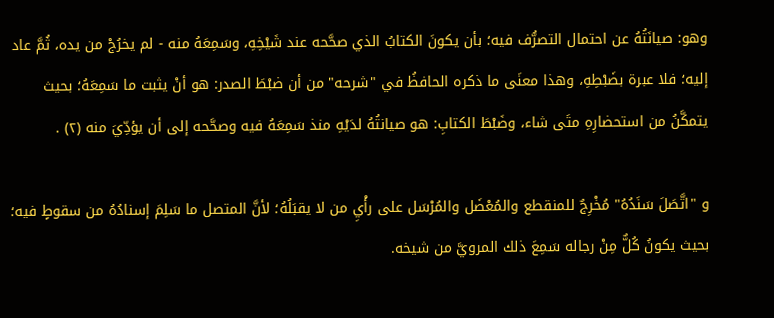وهو: صيانَتُهُ عن احتمال التصرُّف فيه؛ بأن يكونَ الكتابُ الذي صحَّحه عند شَيْخِهِ، وسَمِعَهُ منه - لم يخرُجْ من يده، ثُمَّ عاد إليه؛ فلا عبرة بضَبْطِهِ، وهذا معنَى ما ذكره الحافظُ في "شرحه" من أن ضبْطَ الصدر: هو أنْ يثبت ما سَمِعَهُ؛ بحيث يتمكَّنُ من استحضارِهِ متَى شاء، وضَبْطَ الكتابِ: هو صيانتُهُ لدَيْهِ منذ سَمِعَهُ فيه وصحَّحه إلى أن يؤدِّيَ منه (٢) .

و "اتَّصَلَ سَنَدُهُ" مُخْرِجٌ للمنقطع والمُعْضَل والمُرْسَل على رأْيِ من لا يقبَلُهُ؛ لأنَّ المتصل ما سَلِمَ إسنادُهُ من سقوطٍ فيه؛ بحيث يكونُ كُلٌّ مِنْ رجاله سَمِعَ ذلك المرويَّ من شيخه.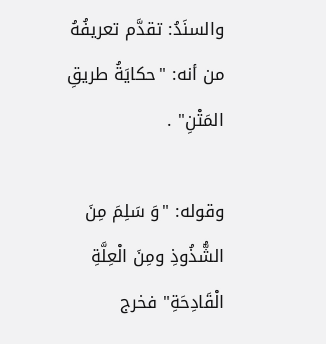والسنَدُ: تقدَّم تعريفُهُ من أنه: "حكايَةُ طريقِ المَتْنِ" .

وقوله: "وَ سَلِمَ مِنَ الشُّذُوذِ ومِنَ الْعِلَّةِ الْقَادِحَةِ" فخرج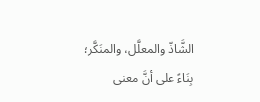الشَّاذّ والمعلَّل، والمنَكَّر؛ بِنَاءً على أنَّ معنى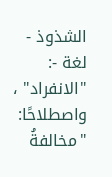الشذوذ - لغة -: "الانفراد" ، واصطلاحًا: "مخالفةُ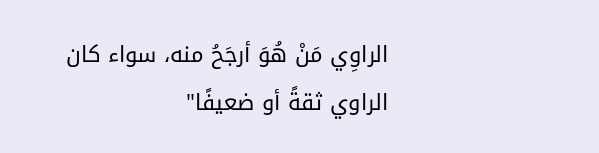الراوِي مَنْ هُوَ أرجَحُ منه، سواء كان الراوي ثقةً أو ضعيفًا"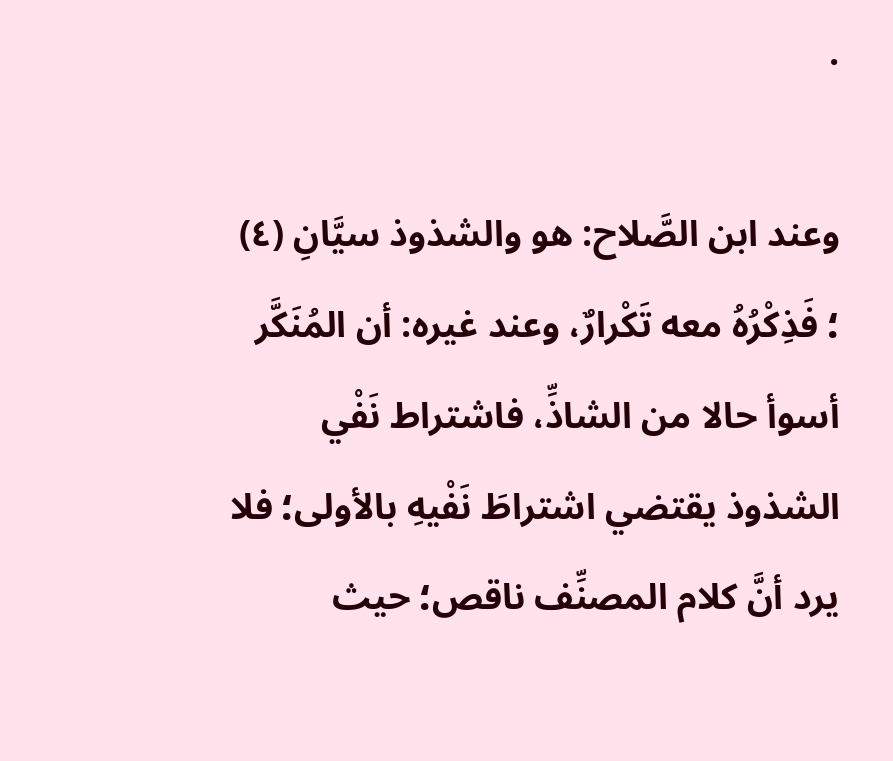.

وعند ابن الصَّلاح: هو والشذوذ سيَّانِ (٤) ؛ فَذِكْرُهُ معه تَكْرارٌ، وعند غيره: أن المُنَكَّر أسوأ حالا من الشاذِّ، فاشتراط نَفْي الشذوذ يقتضي اشتراطَ نَفْيهِ بالأولى؛ فلا يرد أنَّ كلام المصنِّف ناقص؛ حيث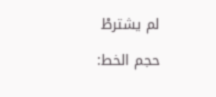لم يشترطْ

حجم الخط: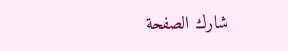شارك الصفحة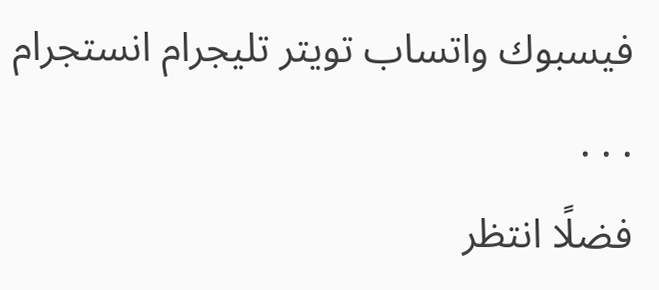فيسبوك واتساب تويتر تليجرام انستجرام
. . .
فضلًا انتظر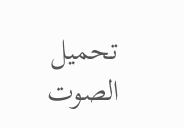تحميل الصوت